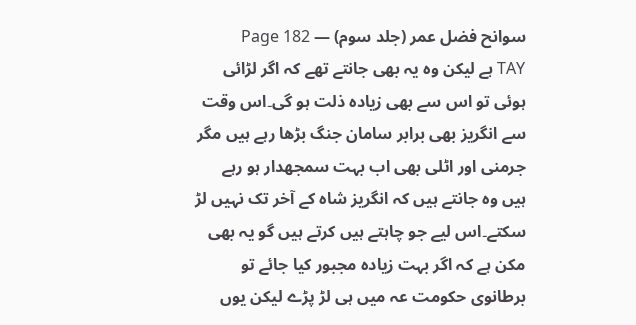سوانح فضل عمر (جلد سوم) — Page 182
TAY ہے لیکن وہ یہ بھی جانتے تھے کہ اگر لڑائی ہوئی تو اس سے بھی زیادہ ذلت ہو گی۔اس وقت سے انگریز بھی برابر سامان جنگ بڑھا رہے ہیں مگر جرمنی اور اٹلی بھی اب بہت سمجھدار ہو رہے ہیں وہ جانتے ہیں کہ انگریز شاہ کے آخر تک نہیں لڑ سکتے۔اس لیے جو چاہتے ہیں کرتے ہیں گو یہ بھی مکن ہے کہ اگر بہت زیادہ مجبور کیا جائے تو برطانوی حکومت عہ میں ہی لڑ پڑے لیکن یوں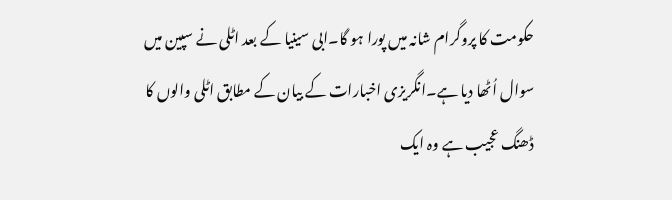حکومت کا پروگرام شانہ میں پورا ہو گا۔ابی سینیا کے بعد اٹلی نے سپین میں سوال اُٹھا دیا ہے۔انگریزی اخبارات کے بیان کے مطابق اٹلی والوں کا ڈھنگ عجیب ہے وہ ایک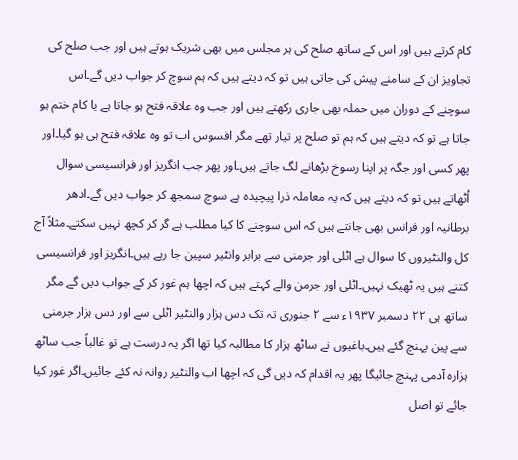کام کرتے ہیں اور اس کے ساتھ صلح کی ہر مجلس میں بھی شریک ہوتے ہیں اور جب صلح کی تجاویز ان کے سامنے پیش کی جاتی ہیں تو کہ دیتے ہیں کہ ہم سوچ کر جواب دیں گے۔اس سوچنے کے دوران میں حملہ بھی جاری رکھتے ہیں اور جب وہ علاقہ فتح ہو جاتا ہے یا کام ختم ہو جاتا ہے تو کہ دیتے ہیں کہ ہم تو صلح پر تیار تھے مگر افسوس اب تو وہ علاقہ فتح ہی ہو گیا۔اور پھر کسی اور جگہ پر اپنا رسوخ بڑھانے لگ جاتے ہیں۔اور پھر جب انگریز اور فرانسیسی سوال اُٹھاتے ہیں تو کہ دیتے ہیں کہ یہ معاملہ ذرا پیچیدہ ہے سوچ سمجھ کر جواب دیں گے۔ادھر برطانیہ اور فرانس بھی جانتے ہیں کہ اس سوچنے کا کیا مطلب ہے گر کر کچھ نہیں سکتے۔مثلاً آج کل والنٹیروں کا سوال ہے اٹلی اور جرمنی سے برابر وانٹیر سپین جا رہے ہیں۔انگریز اور فرانسیسی کتنے ہیں یہ ٹھیک نہیں۔اٹلی اور جرمن والے کہتے ہیں کہ اچھا ہم غور کر کے جواب دیں گے مگر ساتھ ہی ۲۲ دسمبر ۱۹۳۷ء سے ۲ جنوری تہ تک دس ہزار والنٹیر اٹلی سے اور دس ہزار جرمنی سے پین پہنچ گئے ہیں۔باغیوں نے ساٹھ ہزار کا مطالبہ کیا تھا اگر یہ درست ہے تو غالباً جب ساٹھ ہزارہ آدمی پہنچ جائیگا پھر یہ اقدام کہ دیں گی کہ اچھا اب والنٹیر روانہ نہ کئے جائیں۔اگر غور کیا جائے تو اصل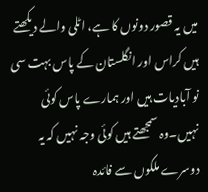میں یہ قصور دونوں کا ہے، اٹلی والے دیکھتے ہیں کراس اور انگلستان کے پاس بہت سی نو آبادیات ہیں اور ہمارے پاس کوئی نہیں۔وہ سمجھتے ہیں کوئی وجہ نہیں کہ یہ دوسرے ملکوں سے فائدہ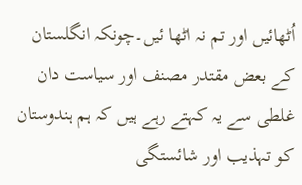اُٹھائیں اور تم نہ اٹھا ئیں۔چونکہ انگلستان کے بعض مقتدر مصنف اور سیاست دان غلطی سے یہ کہتے رہے ہیں کہ ہم ہندوستان کو تہذیب اور شائستگی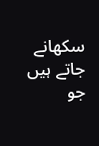سکھانے جاتے ہیں جو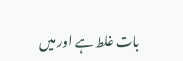بات غلط ہے اور میں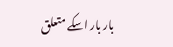بار بار اسکے متعلق